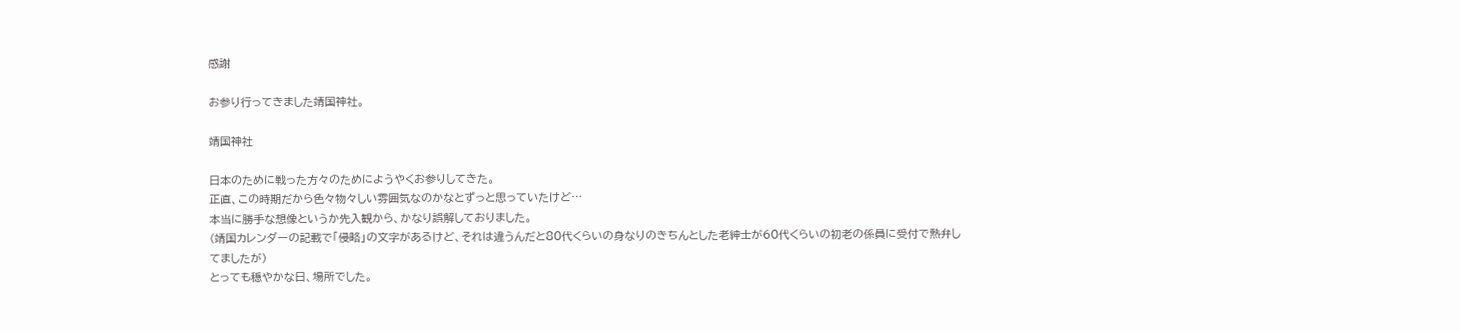感謝

お参り行ってきました靖国神社。

靖国神社

日本のために戦った方々のためにようやくお参りしてきた。
正直、この時期だから色々物々しい雰囲気なのかなとずっと思っていたけど…
本当に勝手な想像というか先入観から、かなり誤解しておりました。
(靖国カレンダーの記載で「侵略」の文字があるけど、それは違うんだと80代くらいの身なりのきちんとした老紳士が60代くらいの初老の係員に受付で熱弁してましたが)
とっても穏やかな日、場所でした。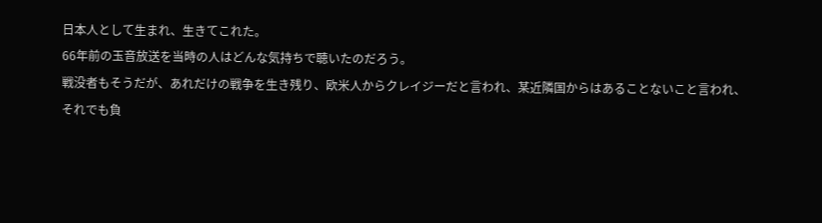日本人として生まれ、生きてこれた。
66年前の玉音放送を当時の人はどんな気持ちで聴いたのだろう。
戦没者もそうだが、あれだけの戦争を生き残り、欧米人からクレイジーだと言われ、某近隣国からはあることないこと言われ、
それでも負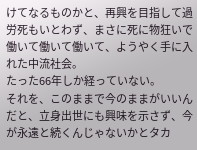けてなるものかと、再興を目指して過労死もいとわず、まさに死に物狂いで働いて働いて働いて、ようやく手に入れた中流社会。
たった66年しか経っていない。
それを、このままで今のままがいいんだと、立身出世にも興味を示さず、今が永遠と続くんじゃないかとタカ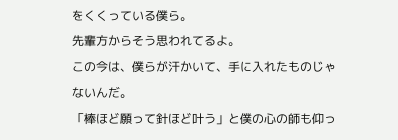をくくっている僕ら。
先輩方からそう思われてるよ。
この今は、僕らが汗かいて、手に入れたものじゃないんだ。
「棒ほど願って針ほど叶う」と僕の心の師も仰っ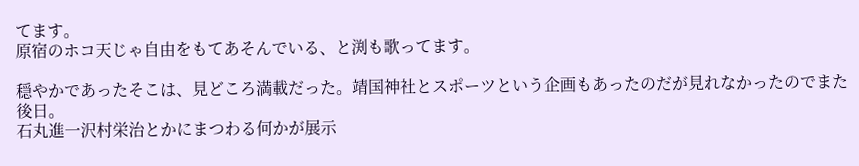てます。
原宿のホコ天じゃ自由をもてあそんでいる、と渕も歌ってます。

穏やかであったそこは、見どころ満載だった。靖国神社とスポーツという企画もあったのだが見れなかったのでまた後日。
石丸進一沢村栄治とかにまつわる何かが展示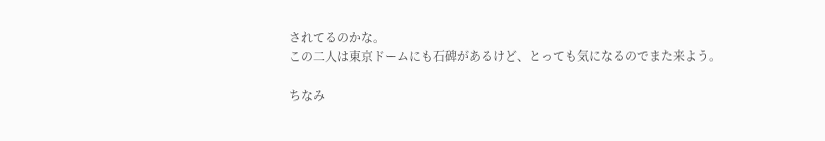されてるのかな。
この二人は東京ドームにも石碑があるけど、とっても気になるのでまた来よう。

ちなみ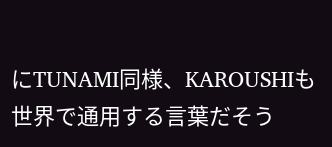にTUNAMI同様、KAROUSHIも世界で通用する言葉だそう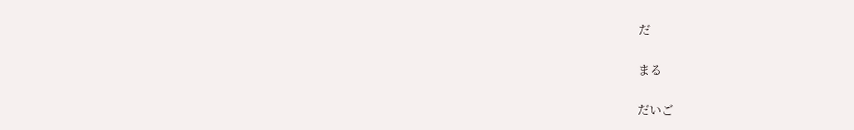だ

まる

だいご